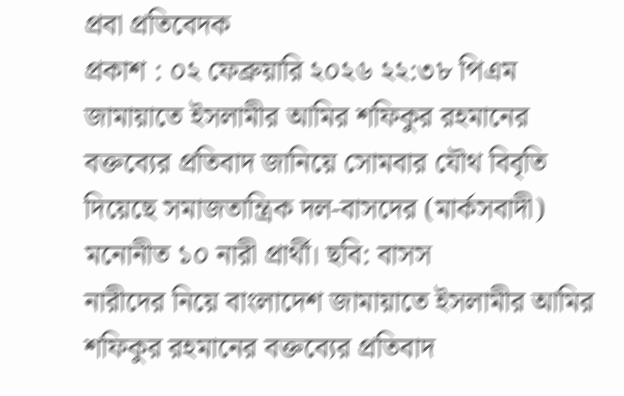প্রবা প্রতিবেদক
প্রকাশ : ০২ ফেব্রুয়ারি ২০২৬ ২২:৩৮ পিএম
জামায়াতে ইসলামীর আমির শফিকুর রহমানের বক্তব্যের প্রতিবাদ জানিয়ে সোমবার যৌথ বিবৃতি দিয়েছে সমাজতান্ত্রিক দল-বাসদের (মার্কসবাদী) মনোনীত ১০ নারী প্রার্থী। ছবি: বাসস
নারীদের নিয়ে বাংলাদেশ জামায়াতে ইসলামীর আমির শফিকুর রহমানের বক্তব্যের প্রতিবাদ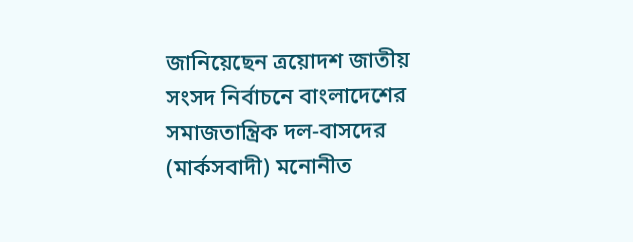জানিয়েছেন ত্রয়োদশ জাতীয় সংসদ নির্বাচনে বাংলাদেশের সমাজতান্ত্রিক দল-বাসদের (মার্কসবাদী) মনোনীত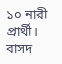১০ নারী প্রার্থী।
বাসদ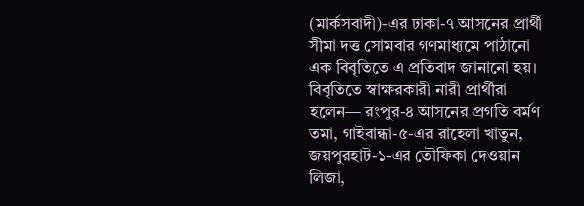(মার্কসবাদী)-এর ঢাকা-৭ আসনের প্রার্থী সীমা দত্ত সোমবার গণমাধ্যমে পাঠানো এক বিবৃতিতে এ প্রতিবাদ জানানো হয়।
বিবৃতিতে স্বাক্ষরকারী নারী প্রার্থীরা হলেন— রংপুর-৪ আসনের প্রগতি বর্মণ তমা, গাইবান্ধা-৫-এর রাহেলা খাতুন, জয়পুরহাট-১-এর তৌফিকা দেওয়ান লিজা,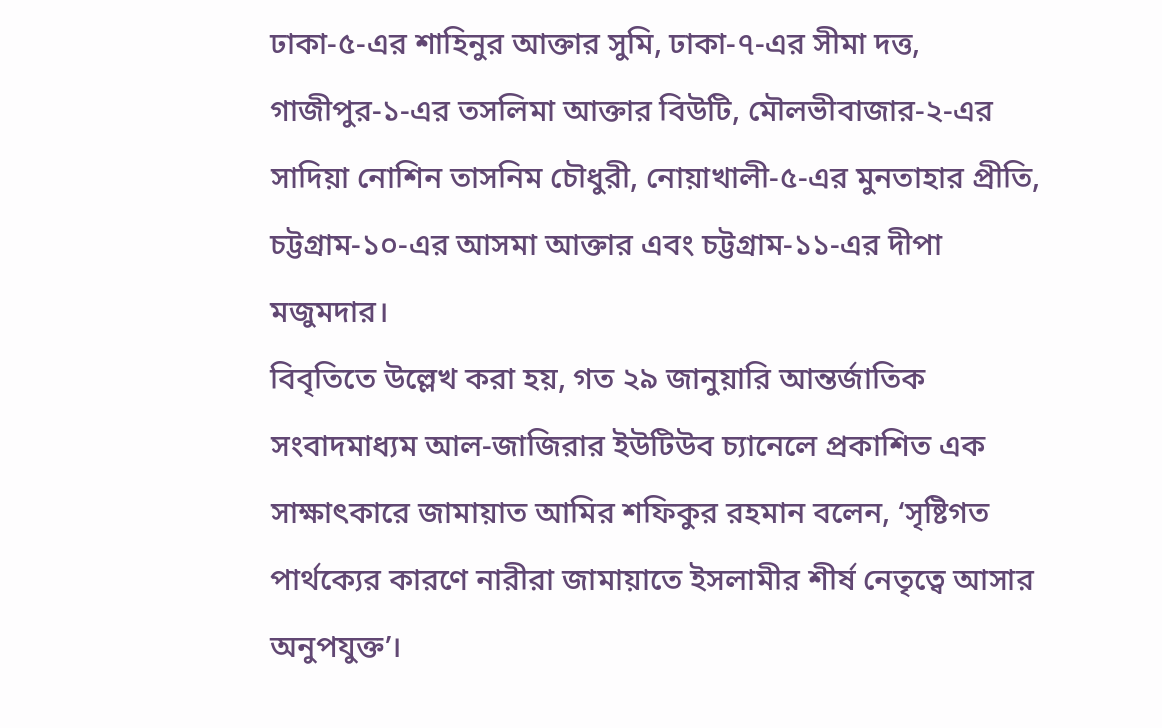ঢাকা-৫-এর শাহিনুর আক্তার সুমি, ঢাকা-৭-এর সীমা দত্ত, গাজীপুর-১-এর তসলিমা আক্তার বিউটি, মৌলভীবাজার-২-এর সাদিয়া নোশিন তাসনিম চৌধুরী, নোয়াখালী-৫-এর মুনতাহার প্রীতি, চট্টগ্রাম-১০-এর আসমা আক্তার এবং চট্টগ্রাম-১১-এর দীপা মজুমদার।
বিবৃতিতে উল্লেখ করা হয়, গত ২৯ জানুয়ারি আন্তর্জাতিক সংবাদমাধ্যম আল-জাজিরার ইউটিউব চ্যানেলে প্রকাশিত এক সাক্ষাৎকারে জামায়াত আমির শফিকুর রহমান বলেন, ‘সৃষ্টিগত পার্থক্যের কারণে নারীরা জামায়াতে ইসলামীর শীর্ষ নেতৃত্বে আসার অনুপযুক্ত’।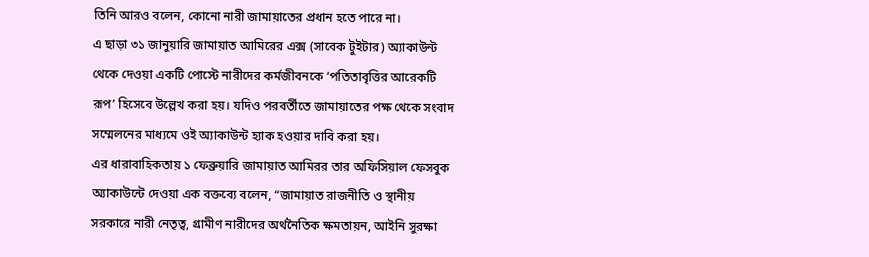তিনি আরও বলেন, কোনো নারী জামায়াতের প্রধান হতে পারে না।
এ ছাড়া ৩১ জানুয়ারি জামায়াত আমিরের এক্স (সাবেক টুইটার) অ্যাকাউন্ট থেকে দেওয়া একটি পোস্টে নারীদের কর্মজীবনকে ‘পতিতাবৃত্তির আরেকটি রূপ’ হিসেবে উল্লেখ করা হয়। যদিও পরবর্তীতে জামায়াতের পক্ষ থেকে সংবাদ সম্মেলনের মাধ্যমে ওই অ্যাকাউন্ট হ্যাক হওয়ার দাবি করা হয়।
এর ধারাবাহিকতায় ১ ফেব্রুয়ারি জামায়াত আমিরর তার অফিসিয়াল ফেসবুক অ্যাকাউন্টে দেওয়া এক বক্তব্যে বলেন, “জামায়াত রাজনীতি ও স্থানীয় সরকারে নারী নেতৃত্ব, গ্রামীণ নারীদের অর্থনৈতিক ক্ষমতায়ন, আইনি সুরক্ষা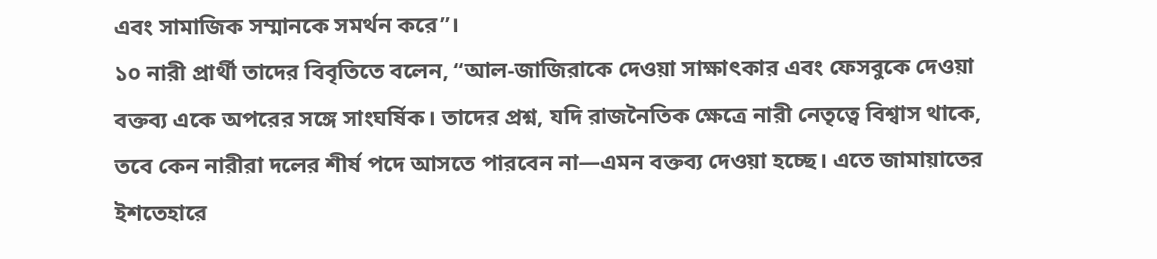এবং সামাজিক সম্মানকে সমর্থন করে”।
১০ নারী প্রার্থী তাদের বিবৃতিতে বলেন, “আল-জাজিরাকে দেওয়া সাক্ষাৎকার এবং ফেসবুকে দেওয়া বক্তব্য একে অপরের সঙ্গে সাংঘর্ষিক। তাদের প্রশ্ন, যদি রাজনৈতিক ক্ষেত্রে নারী নেতৃত্বে বিশ্বাস থাকে, তবে কেন নারীরা দলের শীর্ষ পদে আসতে পারবেন না—এমন বক্তব্য দেওয়া হচ্ছে। এতে জামায়াতের ইশতেহারে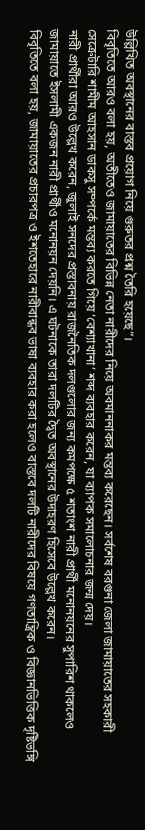উল্লিখিত অবস্থানের বাস্তব প্রয়োগ নিয়ে গুরুতর প্রশ্ন তৈরি হয়েছে”।
বিবৃতিতে আরও বলা হয়, অতীতেও জামায়াতের বিভিন্ন নেতা নারীদের নিয়ে অবমাননাকর মন্তব্য করেছেন। সর্বশেষ বরগুনা জেলা জামায়াতের সহকারী সেক্রেটারি শামীম আহসান ডাকসু সম্পর্কে মন্তব্য করতে গিয়ে ‘বেশ্যাখানা’ শব্দ ব্যবহার করেন, যা ব্যাপক সমালোচনার জন্ম দেয়।
নারী প্রার্থীরা আরও উল্লেখ করেন, জুলাই সনদের প্রস্তাবনায় রাজনৈতিক দলগুলোর জন্য কমপক্ষে ৫ শতাংশ নারী প্রার্থী মনোনয়নের সুপারিশ থাকলেও জামায়াতে ইসলামী একজন নারী প্রার্থীও মনোনয়ন দেয়নি। এ ঘটনাকে তারা দলটির দ্বৈত অবস্থানের উদাহরণ হিসেবে উল্লেখ করেন।
বিবৃতিতে বলা হয়, জামায়াতের প্রচারপত্র ও ইশতেহারে নারীবান্ধব ভাষা ব্যবহার করা হলেও বাস্তবে দলটি নারীদের বিষয়ে গণতান্ত্রিক ও বিজ্ঞানভিত্তিক দৃষ্টিভঙ্গি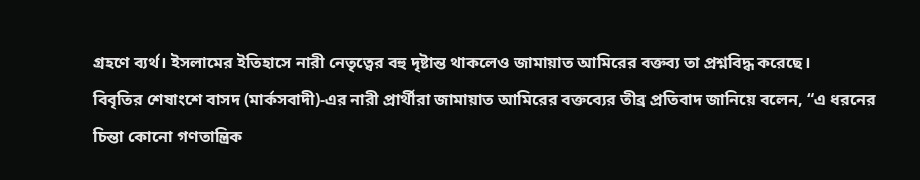গ্রহণে ব্যর্থ। ইসলামের ইতিহাসে নারী নেতৃত্বের বহু দৃষ্টান্ত থাকলেও জামায়াত আমিরের বক্তব্য তা প্রশ্নবিদ্ধ করেছে।
বিবৃতির শেষাংশে বাসদ (মার্কসবাদী)-এর নারী প্রার্থীরা জামায়াত আমিরের বক্তব্যের তীব্র প্রতিবাদ জানিয়ে বলেন, “এ ধরনের চিন্তা কোনো গণতান্ত্রিক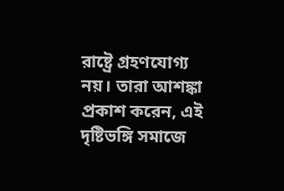রাষ্ট্রে গ্রহণযোগ্য নয়। তারা আশঙ্কা প্রকাশ করেন, এই দৃষ্টিভঙ্গি সমাজে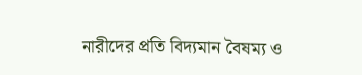নারীদের প্রতি বিদ্যমান বৈষম্য ও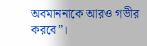অবমাননাকে আরও গভীর করবে”।